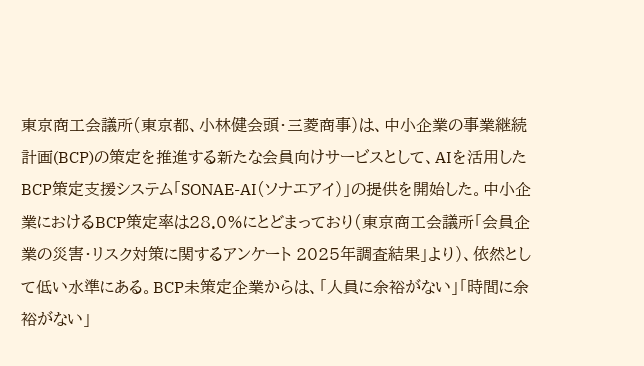東京商工会議所(東京都、小林健会頭・三菱商事)は、中小企業の事業継続計画(BCP)の策定を推進する新たな会員向けサービスとして、AIを活用したBCP策定支援システム「SONAE-AI(ソナエアイ)」の提供を開始した。中小企業におけるBCP策定率は28.0%にとどまっており(東京商工会議所「会員企業の災害・リスク対策に関するアンケート 2025年調査結果」より)、依然として低い水準にある。BCP未策定企業からは、「人員に余裕がない」「時間に余裕がない」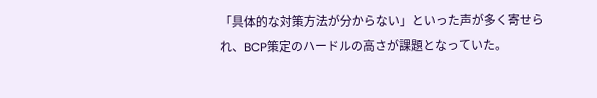「具体的な対策方法が分からない」といった声が多く寄せられ、BCP策定のハードルの高さが課題となっていた。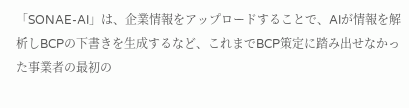「SONAE-AI」は、企業情報をアップロードすることで、AIが情報を解析しBCPの下書きを生成するなど、これまでBCP策定に踏み出せなかった事業者の最初の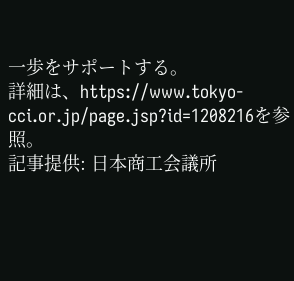一歩をサポートする。
詳細は、https://www.tokyo-cci.or.jp/page.jsp?id=1208216を参照。
記事提供: 日本商工会議所